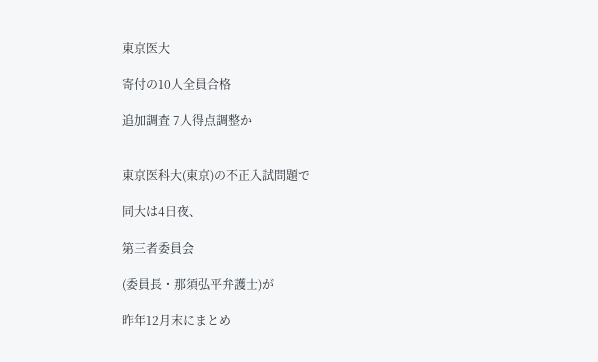東京医大

寄付の10人全員合格

追加調査 7人得点調整か


東京医科大(東京)の不正入試問題で

同大は4日夜、

第三者委員会

(委員長・那須弘平弁護士)が

昨年12月末にまとめ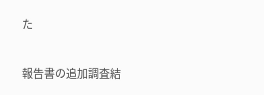た

報告書の追加調査結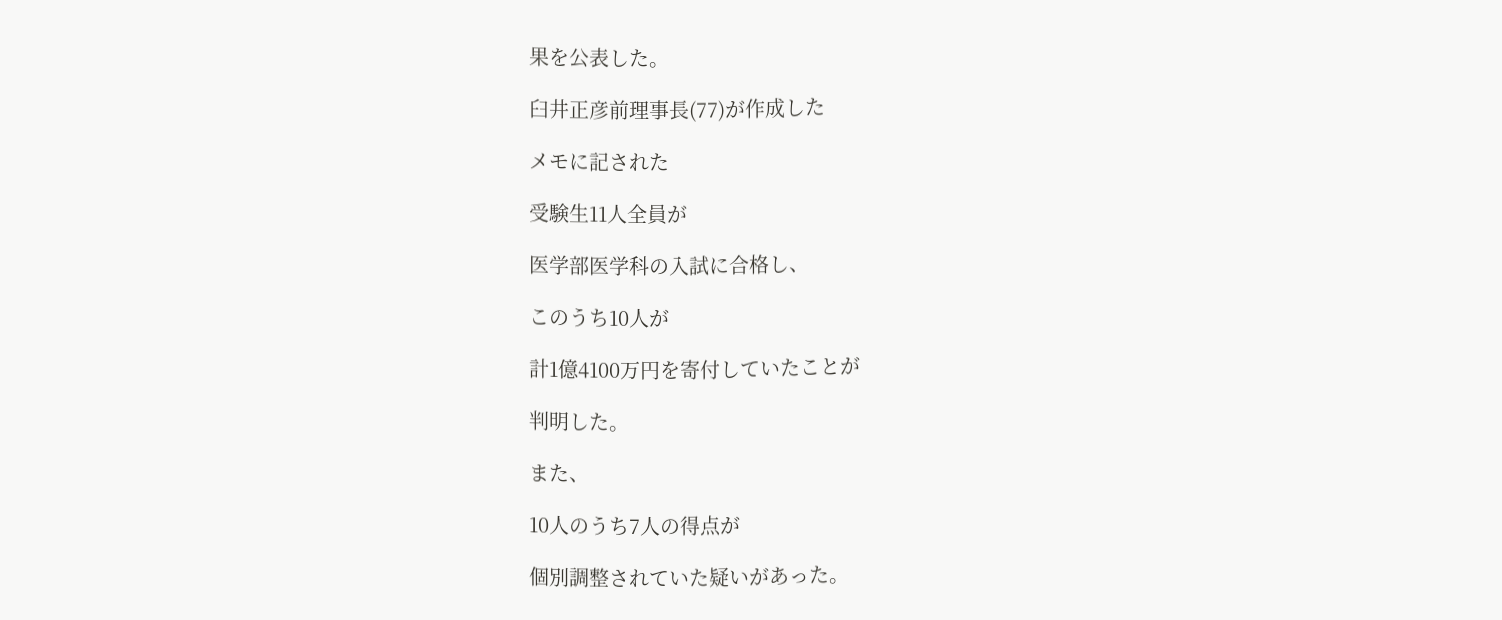果を公表した。

臼井正彦前理事長(77)が作成した

メモに記された

受験生11人全員が

医学部医学科の入試に合格し、

このうち10人が

計1億4100万円を寄付していたことが

判明した。

また、

10人のうち7人の得点が

個別調整されていた疑いがあった。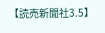【読売新聞社3.5】